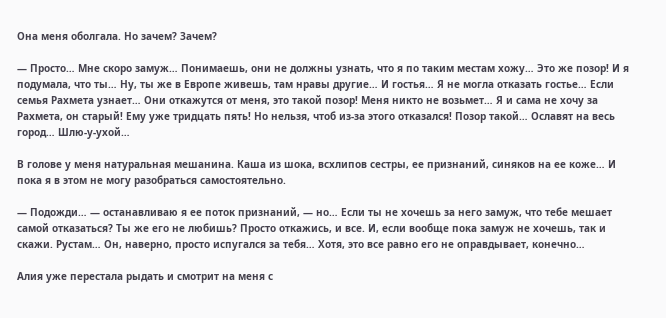Она меня оболгала. Но зачем? Зачем?

— Просто… Мне скоро замуж… Понимаешь, они не должны узнать, что я по таким местам хожу… Это же позор! И я подумала, что ты… Ну, ты же в Европе живешь, там нравы другие… И гостья… Я не могла отказать гостье… Если семья Рахмета узнает… Они откажутся от меня, это такой позор! Меня никто не возьмет… Я и сама не хочу за Рахмета, он старый! Ему уже тридцать пять! Но нельзя, чтоб из-за этого отказался! Позор такой… Ославят на весь город… Шлю-у-ухой…

В голове у меня натуральная мешанина. Каша из шока, всхлипов сестры, ее признаний, синяков на ее коже… И пока я в этом не могу разобраться самостоятельно.

— Подожди… — останавливаю я ее поток признаний, — но… Если ты не хочешь за него замуж, что тебе мешает самой отказаться? Ты же его не любишь? Просто откажись, и все. И, если вообще пока замуж не хочешь, так и скажи. Рустам… Он, наверно, просто испугался за тебя… Хотя, это все равно его не оправдывает, конечно…

Алия уже перестала рыдать и смотрит на меня с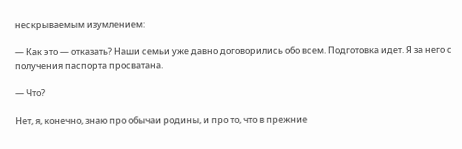нескрываемым изумлением:

— Как это — отказать? Наши семьи уже давно договорились обо всем. Подготовка идет. Я за него с получения паспорта просватана.

— Что?

Нет, я, конечно, знаю про обычаи родины, и про то, что в прежние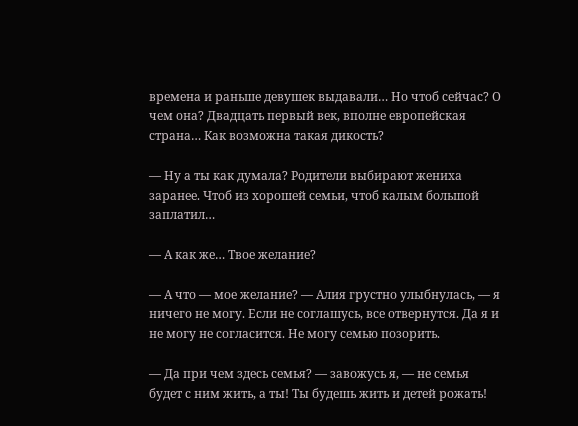времена и раньше девушек выдавали… Но чтоб сейчас? О чем она? Двадцать первый век, вполне европейская страна… Как возможна такая дикость?

— Ну а ты как думала? Родители выбирают жениха заранее. Чтоб из хорошей семьи, чтоб калым большой заплатил…

— А как же… Твое желание?

— А что — мое желание? — Алия грустно улыбнулась, — я ничего не могу. Если не соглашусь, все отвернутся. Да я и не могу не согласится. Не могу семью позорить.

— Да при чем здесь семья? — завожусь я, — не семья будет с ним жить, а ты! Ты будешь жить и детей рожать!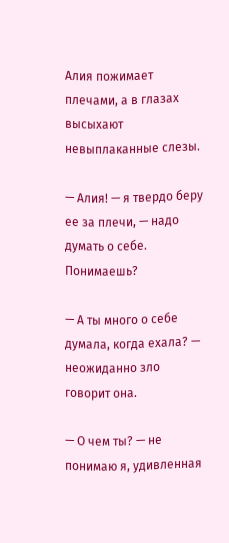Алия пожимает плечами, а в глазах высыхают невыплаканные слезы.

— Алия! — я твердо беру ее за плечи, — надо думать о себе. Понимаешь?

— А ты много о себе думала, когда ехала? — неожиданно зло говорит она.

— О чем ты? — не понимаю я, удивленная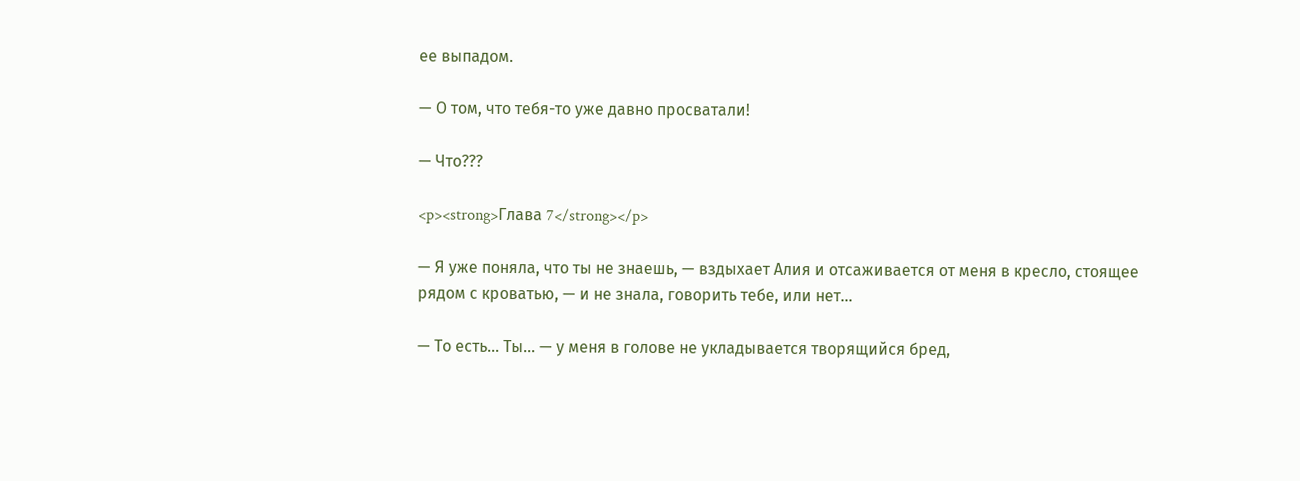ее выпадом.

— О том, что тебя-то уже давно просватали!

— Что???

<p><strong>Глава 7</strong></p>

— Я уже поняла, что ты не знаешь, — вздыхает Алия и отсаживается от меня в кресло, стоящее рядом с кроватью, — и не знала, говорить тебе, или нет…

— То есть… Ты… — у меня в голове не укладывается творящийся бред,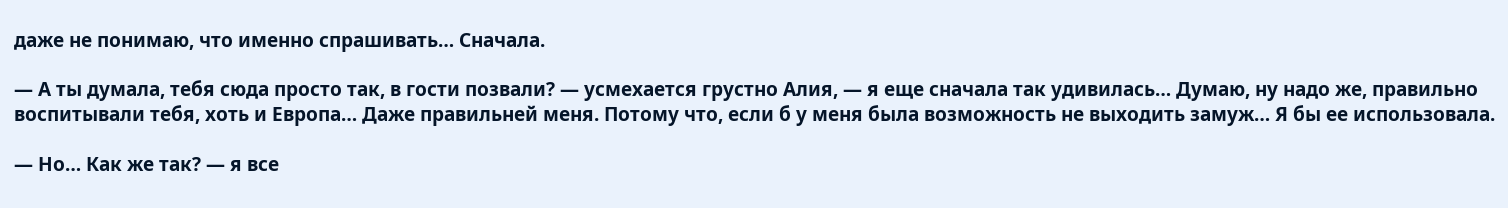даже не понимаю, что именно спрашивать… Сначала.

— А ты думала, тебя сюда просто так, в гости позвали? — усмехается грустно Алия, — я еще сначала так удивилась… Думаю, ну надо же, правильно воспитывали тебя, хоть и Европа… Даже правильней меня. Потому что, если б у меня была возможность не выходить замуж… Я бы ее использовала.

— Но… Как же так? — я все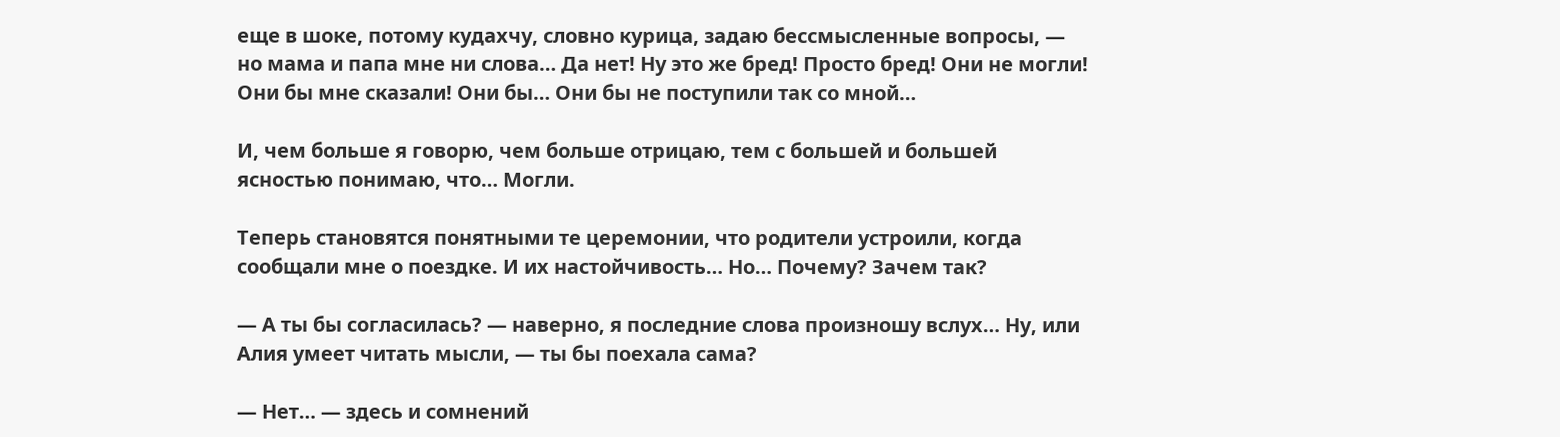еще в шоке, потому кудахчу, словно курица, задаю бессмысленные вопросы, — но мама и папа мне ни слова… Да нет! Ну это же бред! Просто бред! Они не могли! Они бы мне сказали! Они бы… Они бы не поступили так со мной…

И, чем больше я говорю, чем больше отрицаю, тем с большей и большей ясностью понимаю, что… Могли.

Теперь становятся понятными те церемонии, что родители устроили, когда сообщали мне о поездке. И их настойчивость… Но… Почему? Зачем так?

— А ты бы согласилась? — наверно, я последние слова произношу вслух… Ну, или Алия умеет читать мысли, — ты бы поехала сама?

— Нет… — здесь и сомнений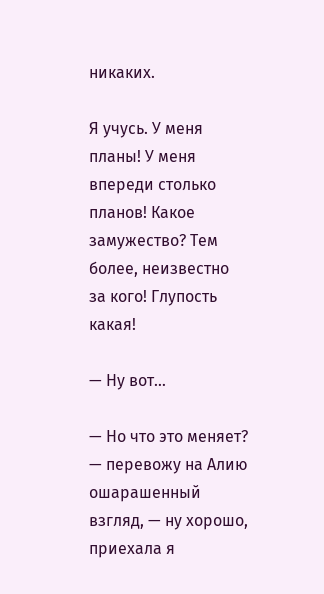никаких.

Я учусь. У меня планы! У меня впереди столько планов! Какое замужество? Тем более, неизвестно за кого! Глупость какая!

— Ну вот…

— Но что это меняет? — перевожу на Алию ошарашенный взгляд, — ну хорошо, приехала я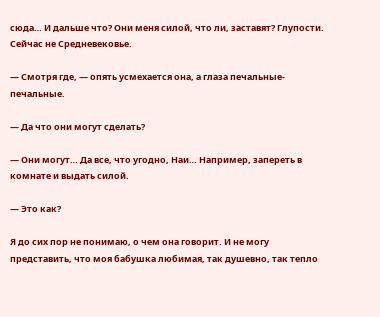сюда… И дальше что? Они меня силой, что ли, заставят? Глупости. Сейчас не Средневековье.

— Смотря где, — опять усмехается она, а глаза печальные-печальные.

— Да что они могут сделать?

— Они могут… Да все, что угодно, Наи… Например, запереть в комнате и выдать силой.

— Это как?

Я до сих пор не понимаю, о чем она говорит. И не могу представить, что моя бабушка любимая, так душевно, так тепло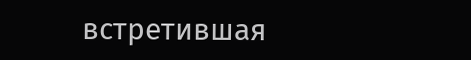встретившая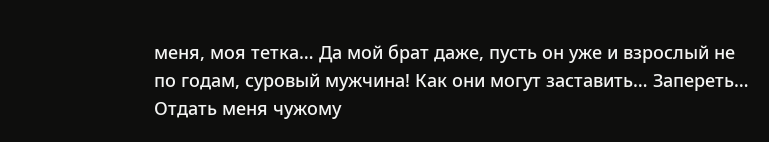меня, моя тетка… Да мой брат даже, пусть он уже и взрослый не по годам, суровый мужчина! Как они могут заставить… Запереть… Отдать меня чужому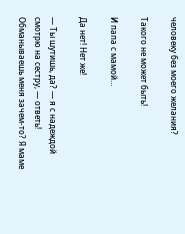человеку без моего желания?

Такого не может быть!

И папа с мамой…

Да нет! Нет же!

— Ты шутишь, да? — я с надеждой смотрю на сестру, — ответь! Обманываешь меня зачем-то? Я маме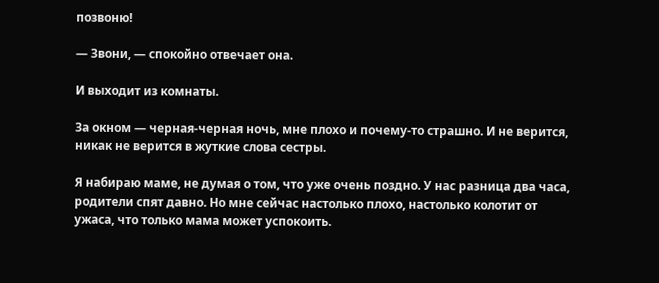позвоню!

— Звони, — спокойно отвечает она.

И выходит из комнаты.

За окном — черная-черная ночь, мне плохо и почему-то страшно. И не верится, никак не верится в жуткие слова сестры.

Я набираю маме, не думая о том, что уже очень поздно. У нас разница два часа, родители спят давно. Но мне сейчас настолько плохо, настолько колотит от ужаса, что только мама может успокоить.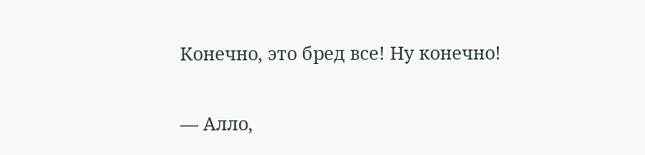Конечно, это бред все! Ну конечно!

— Алло,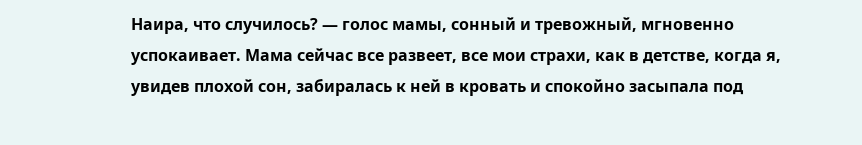Наира, что случилось? — голос мамы, сонный и тревожный, мгновенно успокаивает. Мама сейчас все развеет, все мои страхи, как в детстве, когда я, увидев плохой сон, забиралась к ней в кровать и спокойно засыпала под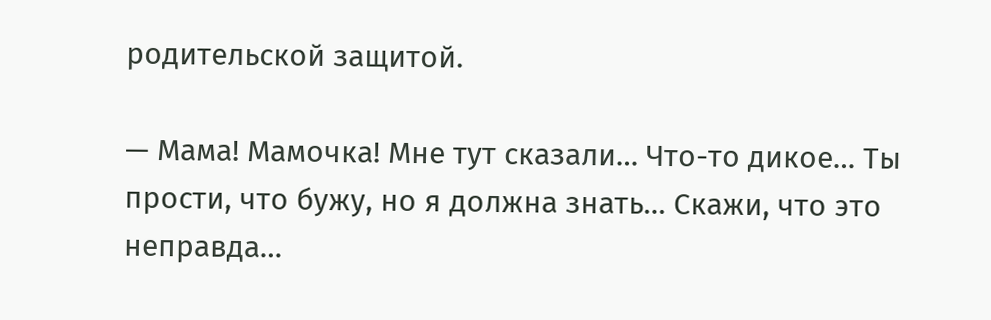родительской защитой.

— Мама! Мамочка! Мне тут сказали… Что-то дикое… Ты прости, что бужу, но я должна знать… Скажи, что это неправда…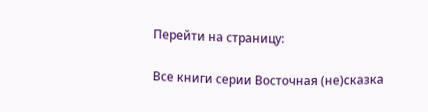Перейти на страницу:

Все книги серии Восточная (не)сказка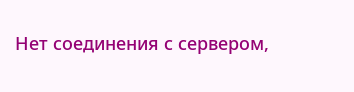Нет соединения с сервером,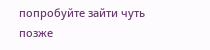попробуйте зайти чуть позже